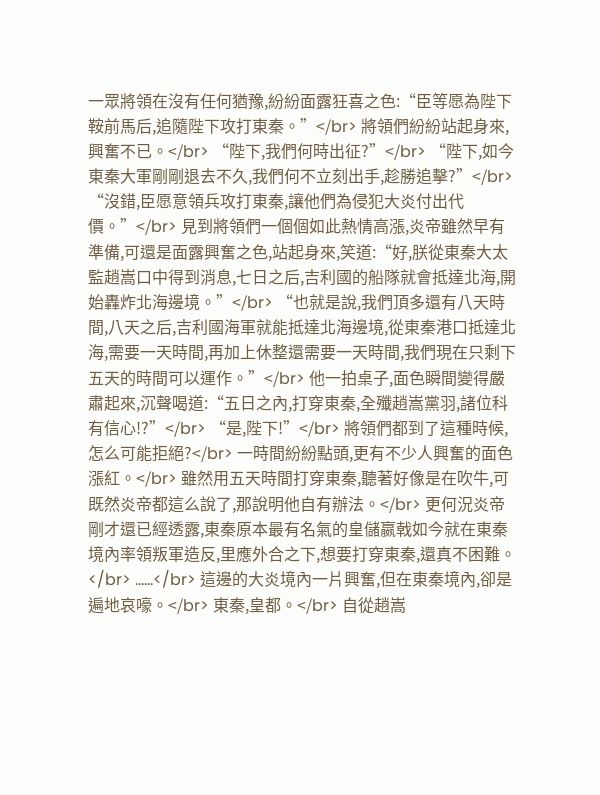一眾將領在沒有任何猶豫,紛紛面露狂喜之色:“臣等愿為陛下鞍前馬后,追隨陛下攻打東秦。”</br> 將領們紛紛站起身來,興奮不已。</br> “陛下,我們何時出征?”</br> “陛下,如今東秦大軍剛剛退去不久,我們何不立刻出手,趁勝追擊?”</br> “沒錯,臣愿意領兵攻打東秦,讓他們為侵犯大炎付出代價。”</br> 見到將領們一個個如此熱情高漲,炎帝雖然早有準備,可還是面露興奮之色,站起身來,笑道:“好,朕從東秦大太監趙嵩口中得到消息,七日之后,吉利國的船隊就會抵達北海,開始轟炸北海邊境。”</br> “也就是說,我們頂多還有八天時間,八天之后,吉利國海軍就能抵達北海邊境,從東秦港口抵達北海,需要一天時間,再加上休整還需要一天時間,我們現在只剩下五天的時間可以運作。”</br> 他一拍桌子,面色瞬間變得嚴肅起來,沉聲喝道:“五日之內,打穿東秦,全殲趙嵩黨羽,諸位科有信心!?”</br> “是,陛下!”</br> 將領們都到了這種時候,怎么可能拒絕?</br> 一時間紛紛點頭,更有不少人興奮的面色漲紅。</br> 雖然用五天時間打穿東秦,聽著好像是在吹牛,可既然炎帝都這么說了,那說明他自有辦法。</br> 更何況炎帝剛才還已經透露,東秦原本最有名氣的皇儲嬴戟如今就在東秦境內率領叛軍造反,里應外合之下,想要打穿東秦,還真不困難。</br> ……</br> 這邊的大炎境內一片興奮,但在東秦境內,卻是遍地哀嚎。</br> 東秦,皇都。</br> 自從趙嵩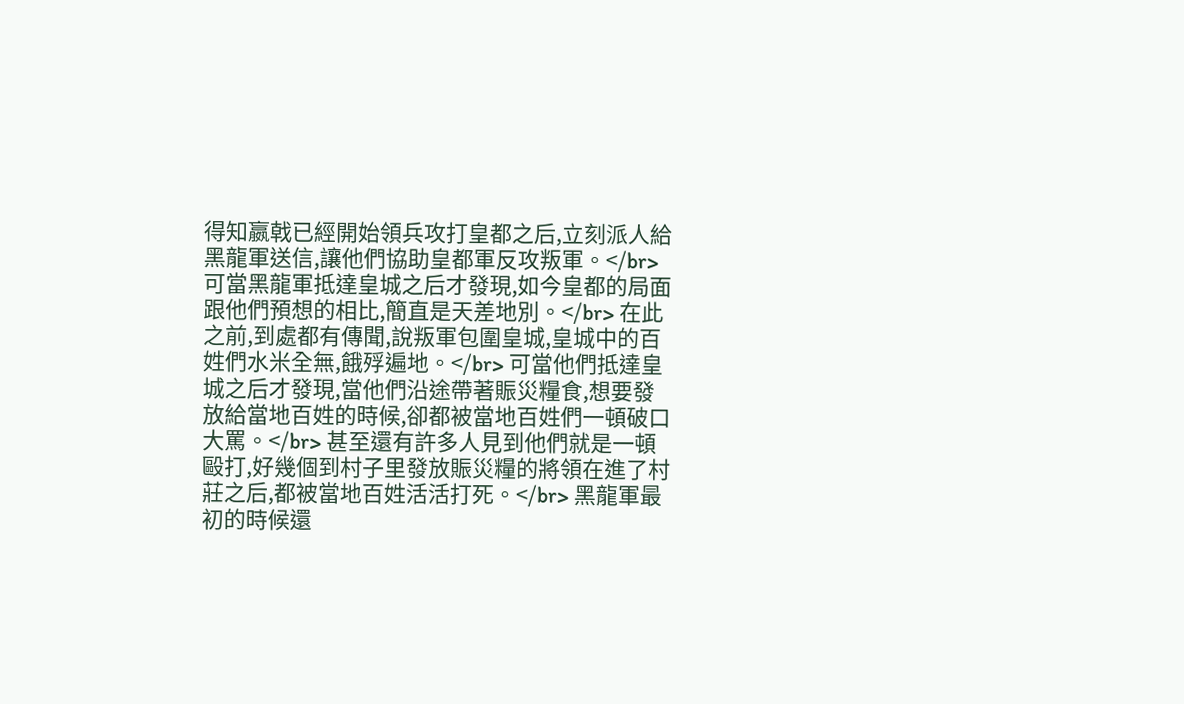得知嬴戟已經開始領兵攻打皇都之后,立刻派人給黑龍軍送信,讓他們協助皇都軍反攻叛軍。</br> 可當黑龍軍抵達皇城之后才發現,如今皇都的局面跟他們預想的相比,簡直是天差地別。</br> 在此之前,到處都有傳聞,說叛軍包圍皇城,皇城中的百姓們水米全無,餓殍遍地。</br> 可當他們抵達皇城之后才發現,當他們沿途帶著賑災糧食,想要發放給當地百姓的時候,卻都被當地百姓們一頓破口大罵。</br> 甚至還有許多人見到他們就是一頓毆打,好幾個到村子里發放賑災糧的將領在進了村莊之后,都被當地百姓活活打死。</br> 黑龍軍最初的時候還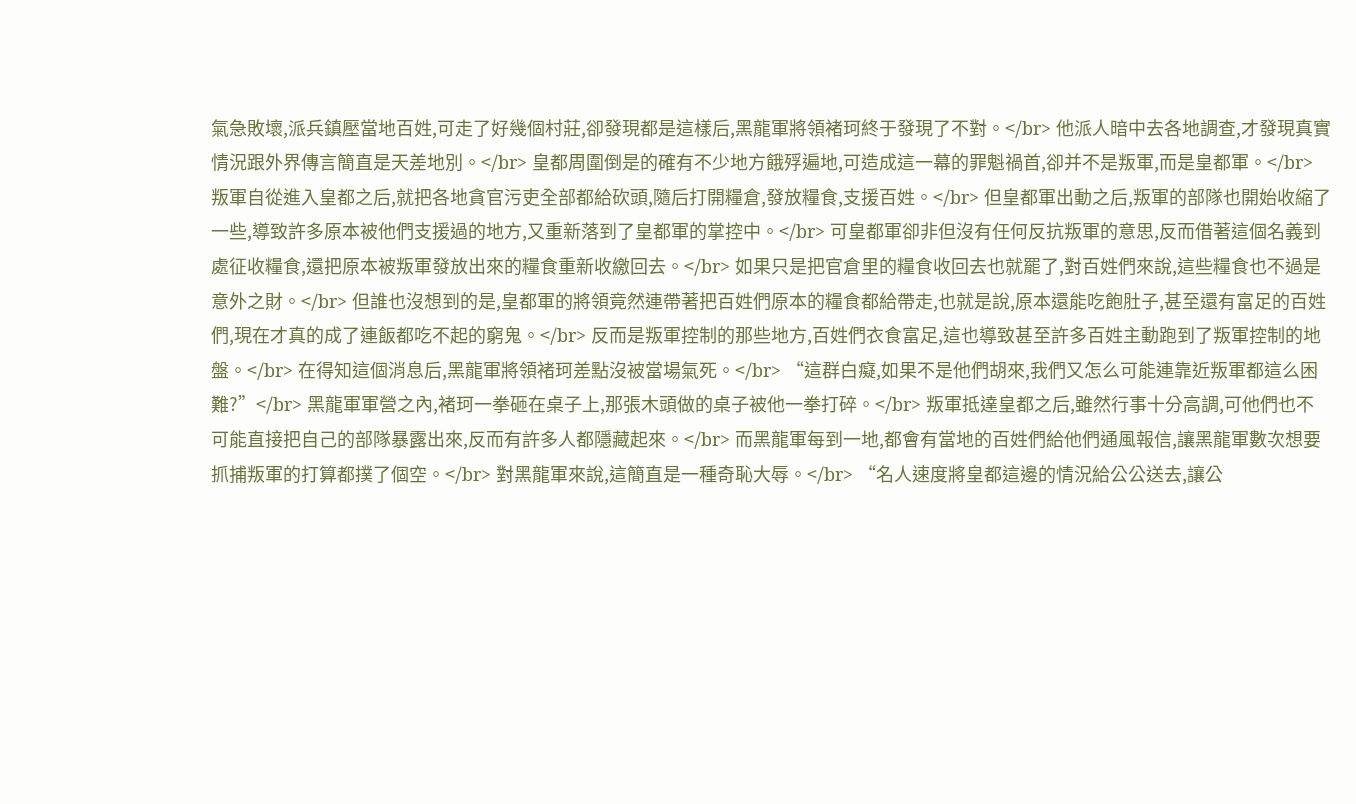氣急敗壞,派兵鎮壓當地百姓,可走了好幾個村莊,卻發現都是這樣后,黑龍軍將領褚珂終于發現了不對。</br> 他派人暗中去各地調查,才發現真實情況跟外界傳言簡直是天差地別。</br> 皇都周圍倒是的確有不少地方餓殍遍地,可造成這一幕的罪魁禍首,卻并不是叛軍,而是皇都軍。</br> 叛軍自從進入皇都之后,就把各地貪官污吏全部都給砍頭,隨后打開糧倉,發放糧食,支援百姓。</br> 但皇都軍出動之后,叛軍的部隊也開始收縮了一些,導致許多原本被他們支援過的地方,又重新落到了皇都軍的掌控中。</br> 可皇都軍卻非但沒有任何反抗叛軍的意思,反而借著這個名義到處征收糧食,還把原本被叛軍發放出來的糧食重新收繳回去。</br> 如果只是把官倉里的糧食收回去也就罷了,對百姓們來說,這些糧食也不過是意外之財。</br> 但誰也沒想到的是,皇都軍的將領竟然連帶著把百姓們原本的糧食都給帶走,也就是說,原本還能吃飽肚子,甚至還有富足的百姓們,現在才真的成了連飯都吃不起的窮鬼。</br> 反而是叛軍控制的那些地方,百姓們衣食富足,這也導致甚至許多百姓主動跑到了叛軍控制的地盤。</br> 在得知這個消息后,黑龍軍將領褚珂差點沒被當場氣死。</br> “這群白癡,如果不是他們胡來,我們又怎么可能連靠近叛軍都這么困難?”</br> 黑龍軍軍營之內,褚珂一拳砸在桌子上,那張木頭做的桌子被他一拳打碎。</br> 叛軍抵達皇都之后,雖然行事十分高調,可他們也不可能直接把自己的部隊暴露出來,反而有許多人都隱藏起來。</br> 而黑龍軍每到一地,都會有當地的百姓們給他們通風報信,讓黑龍軍數次想要抓捕叛軍的打算都撲了個空。</br> 對黑龍軍來說,這簡直是一種奇恥大辱。</br> “名人速度將皇都這邊的情況給公公送去,讓公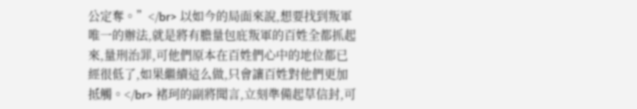公定奪。”</br> 以如今的局面來說,想要找到叛軍唯一的辦法,就是將有膽量包庇叛軍的百姓全都抓起來,量刑治罪,可他們原本在百姓們心中的地位都已經很低了,如果繼續這么做,只會讓百姓對他們更加抵觸。</br> 褚珂的副將聞言,立刻準備起草信封,可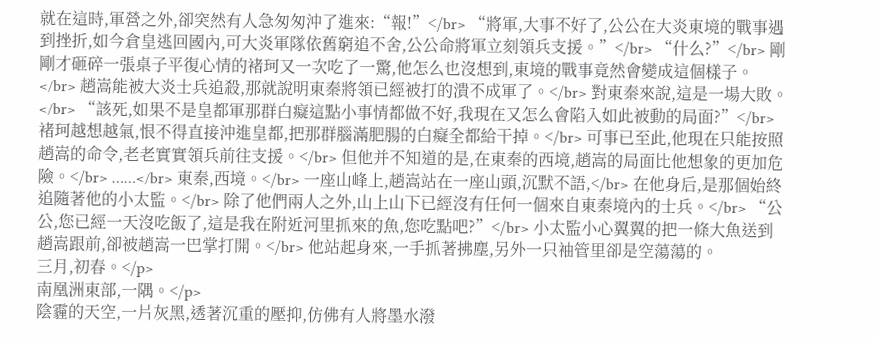就在這時,軍營之外,卻突然有人急匆匆沖了進來:“報!”</br> “將軍,大事不好了,公公在大炎東境的戰事遇到挫折,如今倉皇逃回國內,可大炎軍隊依舊窮追不舍,公公命將軍立刻領兵支援。”</br> “什么?”</br> 剛剛才砸碎一張桌子平復心情的褚珂又一次吃了一驚,他怎么也沒想到,東境的戰事竟然會變成這個樣子。</br> 趙嵩能被大炎士兵追殺,那就說明東秦將領已經被打的潰不成軍了。</br> 對東秦來說,這是一場大敗。</br> “該死,如果不是皇都軍那群白癡這點小事情都做不好,我現在又怎么會陷入如此被動的局面?”</br> 褚珂越想越氣,恨不得直接沖進皇都,把那群腦滿肥腸的白癡全都給干掉。</br> 可事已至此,他現在只能按照趙嵩的命令,老老實實領兵前往支援。</br> 但他并不知道的是,在東秦的西境,趙嵩的局面比他想象的更加危險。</br> ……</br> 東秦,西境。</br> 一座山峰上,趙嵩站在一座山頭,沉默不語,</br> 在他身后,是那個始終追隨著他的小太監。</br> 除了他們兩人之外,山上山下已經沒有任何一個來自東秦境內的士兵。</br> “公公,您已經一天沒吃飯了,這是我在附近河里抓來的魚,您吃點吧?”</br> 小太監小心翼翼的把一條大魚送到趙嵩跟前,卻被趙嵩一巴掌打開。</br> 他站起身來,一手抓著拂塵,另外一只袖管里卻是空蕩蕩的。
三月,初春。</p>
南凰洲東部,一隅。</p>
陰霾的天空,一片灰黑,透著沉重的壓抑,仿佛有人將墨水潑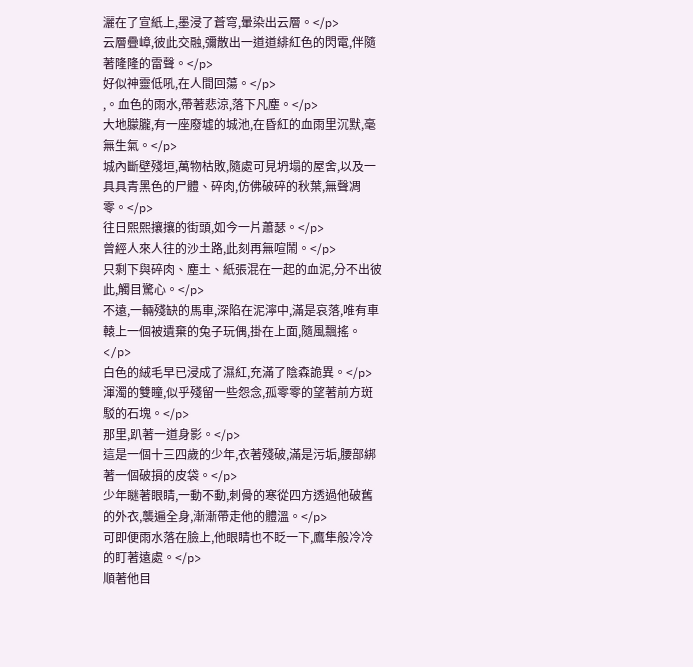灑在了宣紙上,墨浸了蒼穹,暈染出云層。</p>
云層疊嶂,彼此交融,彌散出一道道緋紅色的閃電,伴隨著隆隆的雷聲。</p>
好似神靈低吼,在人間回蕩。</p>
,。血色的雨水,帶著悲涼,落下凡塵。</p>
大地朦朧,有一座廢墟的城池,在昏紅的血雨里沉默,毫無生氣。</p>
城內斷壁殘垣,萬物枯敗,隨處可見坍塌的屋舍,以及一具具青黑色的尸體、碎肉,仿佛破碎的秋葉,無聲凋零。</p>
往日熙熙攘攘的街頭,如今一片蕭瑟。</p>
曾經人來人往的沙土路,此刻再無喧鬧。</p>
只剩下與碎肉、塵土、紙張混在一起的血泥,分不出彼此,觸目驚心。</p>
不遠,一輛殘缺的馬車,深陷在泥濘中,滿是哀落,唯有車轅上一個被遺棄的兔子玩偶,掛在上面,隨風飄搖。</p>
白色的絨毛早已浸成了濕紅,充滿了陰森詭異。</p>
渾濁的雙瞳,似乎殘留一些怨念,孤零零的望著前方斑駁的石塊。</p>
那里,趴著一道身影。</p>
這是一個十三四歲的少年,衣著殘破,滿是污垢,腰部綁著一個破損的皮袋。</p>
少年瞇著眼睛,一動不動,刺骨的寒從四方透過他破舊的外衣,襲遍全身,漸漸帶走他的體溫。</p>
可即便雨水落在臉上,他眼睛也不眨一下,鷹隼般冷冷的盯著遠處。</p>
順著他目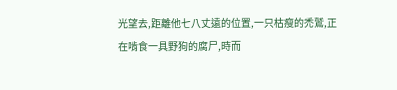光望去,距離他七八丈遠的位置,一只枯瘦的禿鷲,正在啃食一具野狗的腐尸,時而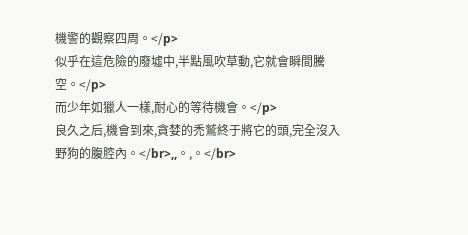機警的觀察四周。</p>
似乎在這危險的廢墟中,半點風吹草動,它就會瞬間騰空。</p>
而少年如獵人一樣,耐心的等待機會。</p>
良久之后,機會到來,貪婪的禿鷲終于將它的頭,完全沒入野狗的腹腔內。</br>,,。,。</br>